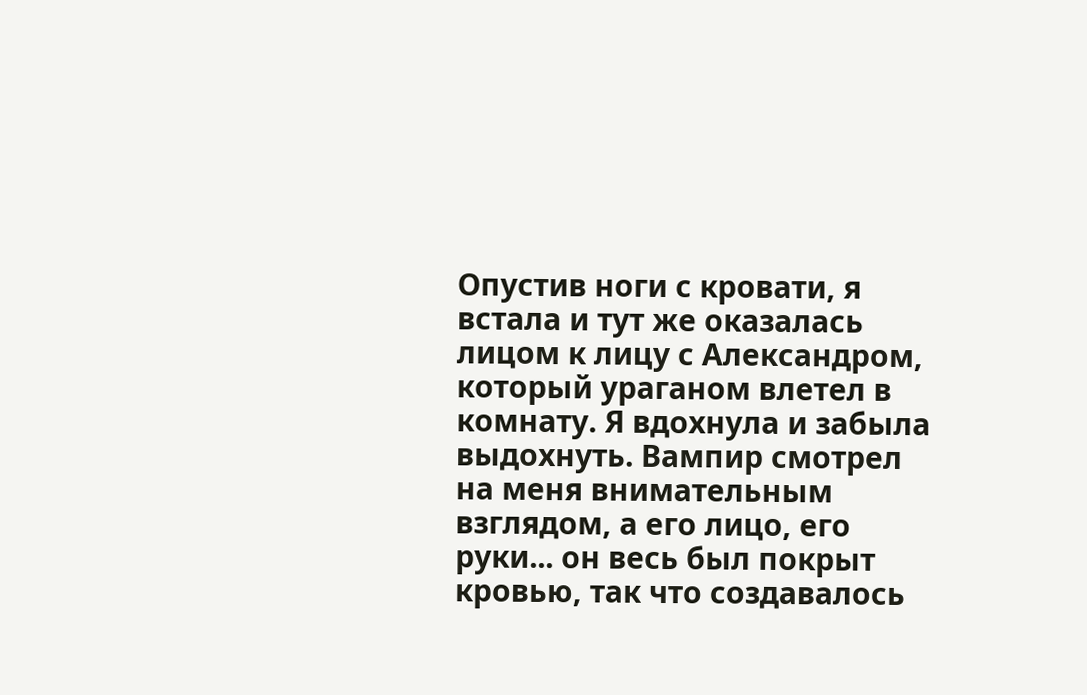Опустив ноги с кровати, я встала и тут же оказалась лицом к лицу с Александром, который ураганом влетел в комнату. Я вдохнула и забыла выдохнуть. Вампир смотрел на меня внимательным взглядом, а его лицо, его руки... он весь был покрыт кровью, так что создавалось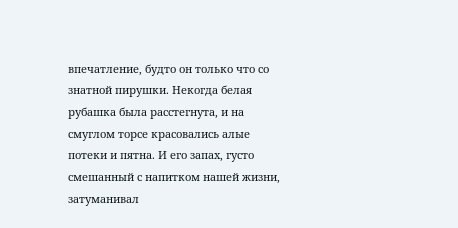впечатление, будто он только что со знатной пирушки. Некогда белая рубашка была расстегнута, и на смуглом торсе красовались алые потеки и пятна. И его запах, густо смешанный с напитком нашей жизни, затуманивал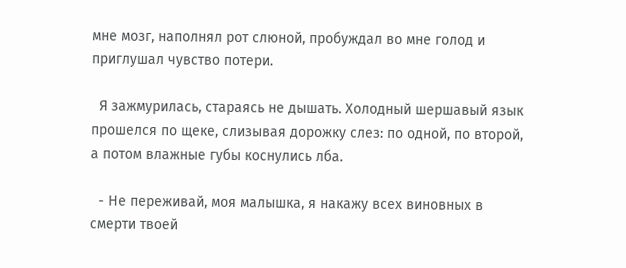мне мозг, наполнял рот слюной, пробуждал во мне голод и приглушал чувство потери.

  Я зажмурилась, стараясь не дышать. Холодный шершавый язык прошелся по щеке, слизывая дорожку слез: по одной, по второй, а потом влажные губы коснулись лба.

  - Не переживай, моя малышка, я накажу всех виновных в смерти твоей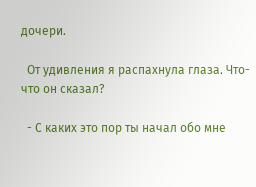дочери.

  От удивления я распахнула глаза. Что-что он сказал?

  - С каких это пор ты начал обо мне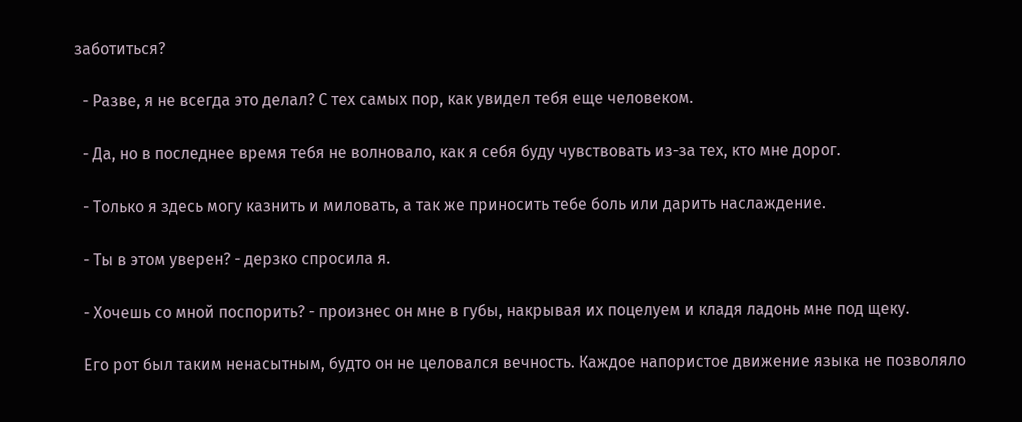заботиться?

  - Разве, я не всегда это делал? С тех самых пор, как увидел тебя еще человеком.

  - Да, но в последнее время тебя не волновало, как я себя буду чувствовать из-за тех, кто мне дорог.

  - Только я здесь могу казнить и миловать, а так же приносить тебе боль или дарить наслаждение.

  - Ты в этом уверен? - дерзко спросила я.

  - Хочешь со мной поспорить? - произнес он мне в губы, накрывая их поцелуем и кладя ладонь мне под щеку.

  Его рот был таким ненасытным, будто он не целовался вечность. Каждое напористое движение языка не позволяло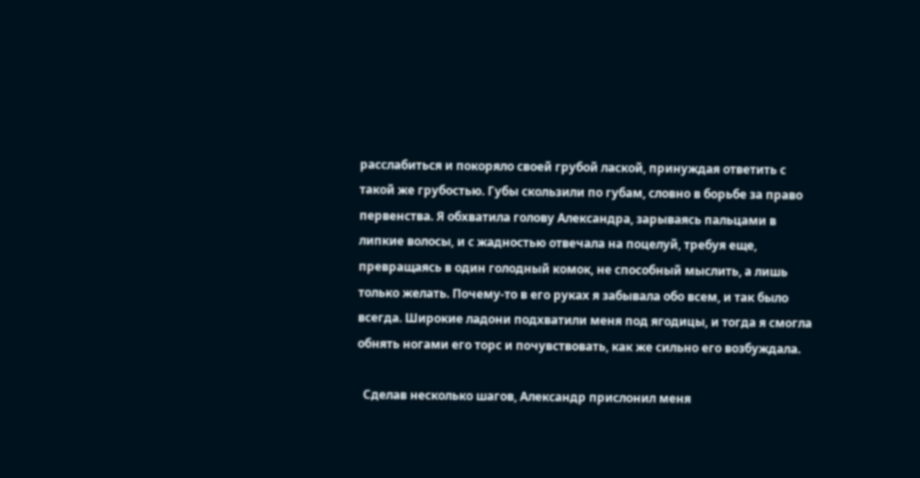расслабиться и покоряло своей грубой лаской, принуждая ответить с такой же грубостью. Губы скользили по губам, словно в борьбе за право первенства. Я обхватила голову Александра, зарываясь пальцами в липкие волосы, и с жадностью отвечала на поцелуй, требуя еще, превращаясь в один голодный комок, не способный мыслить, а лишь только желать. Почему-то в его руках я забывала обо всем, и так было всегда. Широкие ладони подхватили меня под ягодицы, и тогда я смогла обнять ногами его торс и почувствовать, как же сильно его возбуждала.

  Сделав несколько шагов, Александр прислонил меня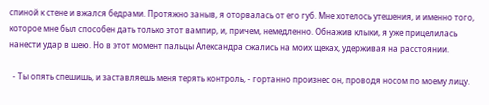спиной к стене и вжался бедрами. Протяжно заныв, я оторвалась от его губ. Мне хотелось утешения, и именно того, которое мне был способен дать только этот вампир, и, причем, немедленно. Обнажив клыки, я уже прицелилась нанести удар в шею. Но в этот момент пальцы Александра сжались на моих щеках, удерживая на расстоянии.

  - Ты опять спешишь, и заставляешь меня терять контроль, - гортанно произнес он, проводя носом по моему лицу.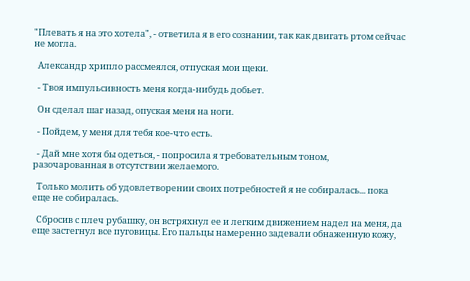"Плевать я на это хотела", - ответила я в его сознании, так как двигать ртом сейчас не могла.

  Александр хрипло рассмеялся, отпуская мои щеки.

  - Твоя импульсивность меня когда-нибудь добьет.

  Он сделал шаг назад, опуская меня на ноги.

  - Пойдем, у меня для тебя кое-что есть.

  - Дай мне хотя бы одеться, - попросила я требовательным тоном, разочарованная в отсутствии желаемого.

  Только молить об удовлетворении своих потребностей я не собиралась... пока еще не собиралась.

  Сбросив с плеч рубашку, он встряхнул ее и легким движением надел на меня, да еще застегнул все пуговицы. Его пальцы намеренно задевали обнаженную кожу,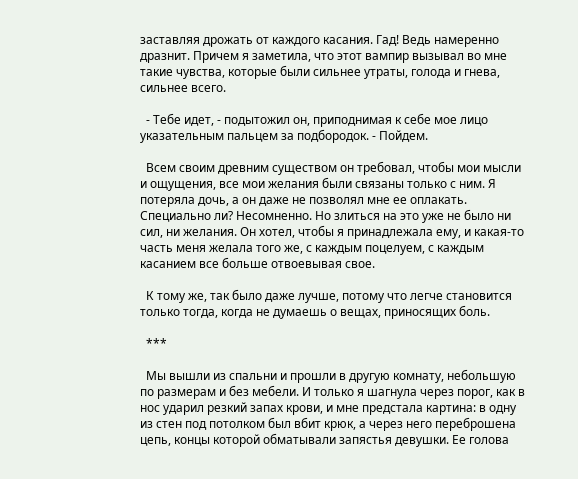заставляя дрожать от каждого касания. Гад! Ведь намеренно дразнит. Причем я заметила, что этот вампир вызывал во мне такие чувства, которые были сильнее утраты, голода и гнева, сильнее всего.

  - Тебе идет, - подытожил он, приподнимая к себе мое лицо указательным пальцем за подбородок. - Пойдем.

  Всем своим древним существом он требовал, чтобы мои мысли и ощущения, все мои желания были связаны только с ним. Я потеряла дочь, а он даже не позволял мне ее оплакать. Специально ли? Несомненно. Но злиться на это уже не было ни сил, ни желания. Он хотел, чтобы я принадлежала ему, и какая-то часть меня желала того же, с каждым поцелуем, с каждым касанием все больше отвоевывая свое.

  К тому же, так было даже лучше, потому что легче становится только тогда, когда не думаешь о вещах, приносящих боль.

  ***

  Мы вышли из спальни и прошли в другую комнату, небольшую по размерам и без мебели. И только я шагнула через порог, как в нос ударил резкий запах крови, и мне предстала картина: в одну из стен под потолком был вбит крюк, а через него переброшена цепь, концы которой обматывали запястья девушки. Ее голова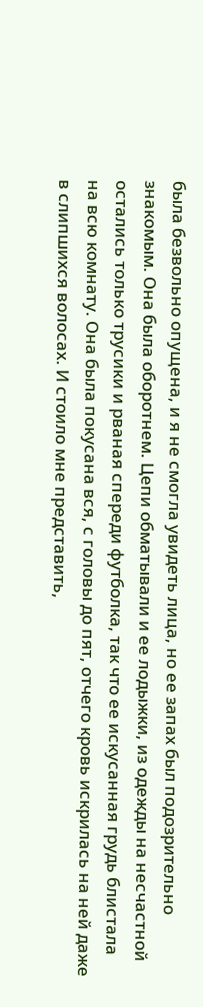была безвольно опущена, и я не смогла увидеть лица, но ее запах был подозрительно знакомым. Она была оборотнем. Цепи обматывали и ее лодыжки, из одежды на несчастной остались только трусики и рваная спереди футболка, так что ее искусанная грудь блистала на всю комнату. Она была покусана вся, с головы до пят, отчего кровь искрилась на ней даже в слипшихся волосах. И стоило мне представить,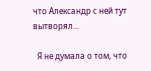что Александр с ней тут вытворял...

  Я не думала о том, что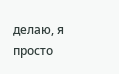делаю, я просто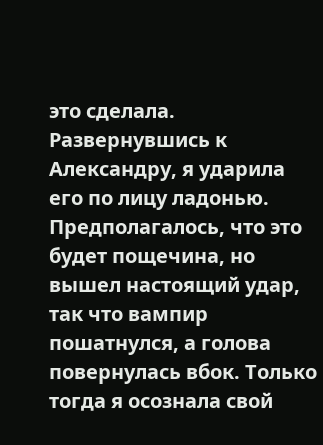это сделала. Развернувшись к Александру, я ударила его по лицу ладонью. Предполагалось, что это будет пощечина, но вышел настоящий удар, так что вампир пошатнулся, а голова повернулась вбок. Только тогда я осознала свой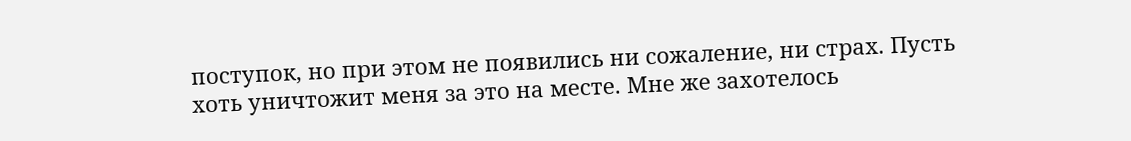поступок, но при этом не появились ни сожаление, ни страх. Пусть хоть уничтожит меня за это на месте. Мне же захотелось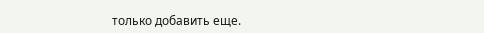только добавить еще.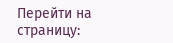Перейти на страницу: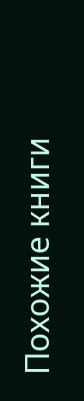Похожие книги